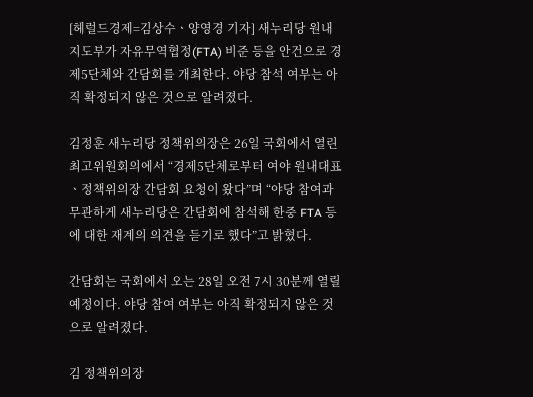[헤럴드경제=김상수ㆍ양영경 기자] 새누리당 원내 지도부가 자유무역협정(FTA) 비준 등을 안건으로 경제5단체와 간담회를 개최한다. 야당 참석 여부는 아직 확정되지 않은 것으로 알려졌다.

김정훈 새누리당 정책위의장은 26일 국회에서 열린 최고위원회의에서 “경제5단체로부터 여야 원내대표ㆍ정책위의장 간담회 요청이 왔다”며 “야당 참여과 무관하게 새누리당은 간담회에 참석해 한중 FTA 등에 대한 재계의 의견을 듣기로 했다”고 밝혔다.

간담회는 국회에서 오는 28일 오전 7시 30분께 열릴 예정이다. 야당 참여 여부는 아직 확정되지 않은 것으로 알려졌다.

김 정책위의장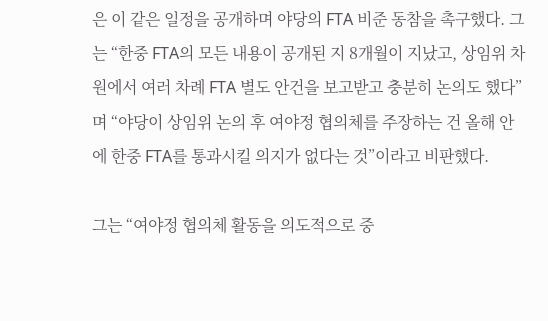은 이 같은 일정을 공개하며 야당의 FTA 비준 동참을 촉구했다. 그는 “한중 FTA의 모든 내용이 공개된 지 8개월이 지났고, 상임위 차원에서 여러 차례 FTA 별도 안건을 보고받고 충분히 논의도 했다”며 “야당이 상임위 논의 후 여야정 협의체를 주장하는 건 올해 안에 한중 FTA를 통과시킬 의지가 없다는 것”이라고 비판했다.

그는 “여야정 협의체 활동을 의도적으로 중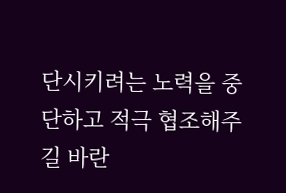단시키려는 노력을 중단하고 적극 협조해주길 바란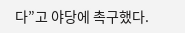다”고 야당에 촉구했다.